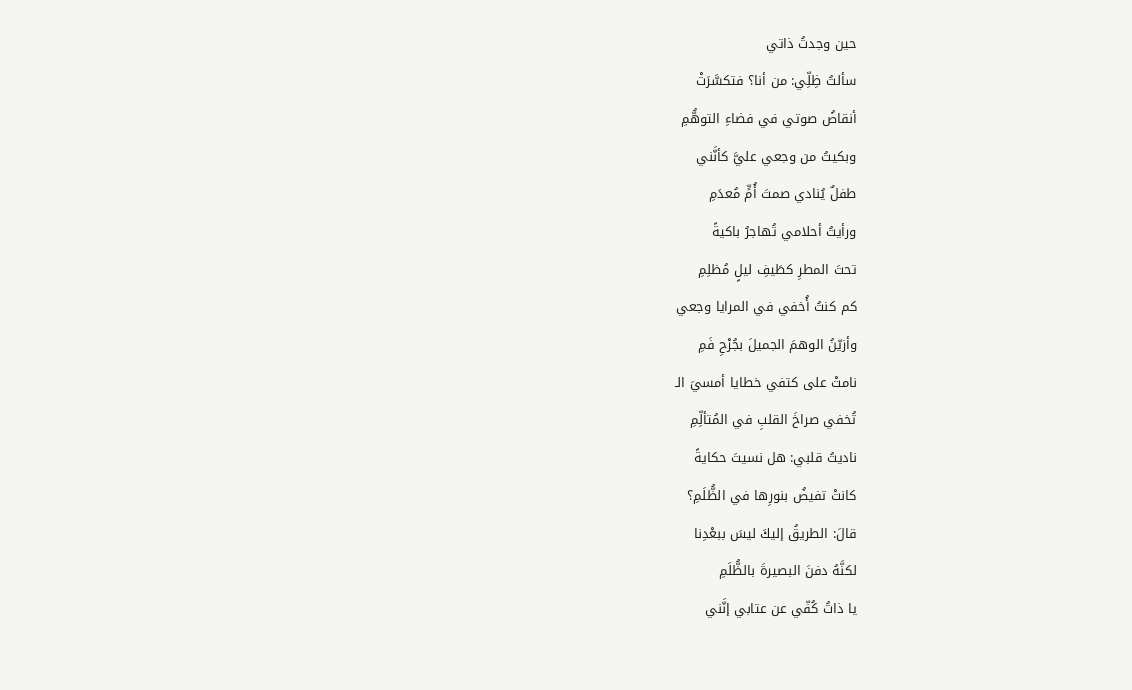حين وجدتُ ذاتي
سألتُ ظِلِّي: من أنا؟ فتكسَّرَتْ
أنقاضُ صوتي في فضاءِ التوهُّمِ
وبكيتُ من وجعي عليَّ كأنَّني
طفلٌ يُنادي صمتَ أُمٍّ مُعدَمِ
ورأيتُ أحلامي تُهاجرُ باكيةً
تحتَ المطرِ كطَيفِ ليلٍ مُظلِمِ
كم كنتُ أُخفي في المرايا وجعي
وأزيّنُ الوهمَ الجميلَ بجُرْحِ فَمِ
نامتْ على كتفي خطايا أمسيَ الـ
تُخفي صراخَ القلبِ في المُتألِّمِ
ناديتُ قلبي: هل نسيتَ حكايةً
كانتْ تفيضُ بنورِها في الظُّلَمِ؟
قالَ: الطريقُ إليكَ ليسَ ببعْدِنا
لكنَّهُ دفنَ البصيرةَ بالظُّلَمِ
يا ذاتُ كُفّي عن عتابي إنَّني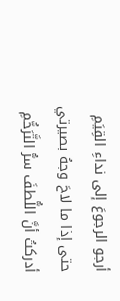أرجو الرجوعَ إلى نداءِ القِيَمِ
حتى إذا ما لاحَ وجهُ بصيرتي
أدركتُ أنَّ اللُّطفَ سرُّ التَّرَحُّمِ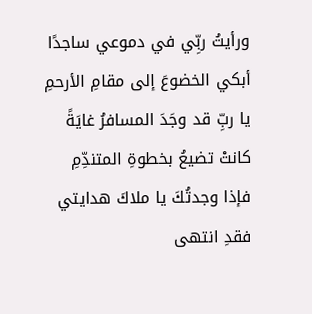ورأيتُ ربِّي في دموعي ساجدًا
أبكي الخضوعَ إلى مقامِ الأرحمِ
يا ربِّ قد وجَدَ المسافرُ غايَةً
كانتْ تضيعُ بخطوةِ المتندِّمِ
فإذا وجدتُكَ يا ملاكَ هدايتي
فقدِ انتهى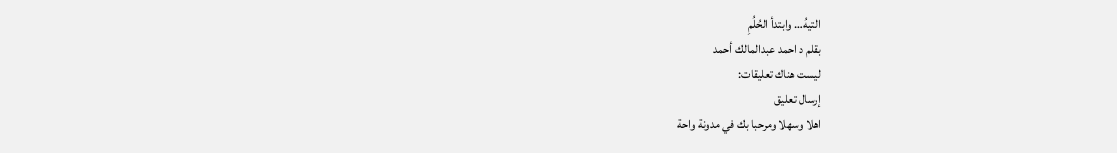التيهُ… وابتدأ الحُلُمِ
بقلم د احمد عبدالمالك أحمد
ليست هناك تعليقات:
إرسال تعليق
اهلا وسهلا ومرحبا بك في مدونة واحة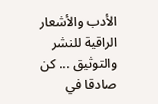الأدب والأشعار الراقية للنشر والتوثيق ... كن صادقا في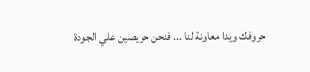حروفك ويدا معاونة لنا ... فنحن حريصين علي الجودة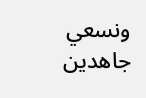ونسعي جاهدين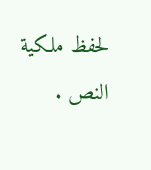لحفظ ملكية النص .